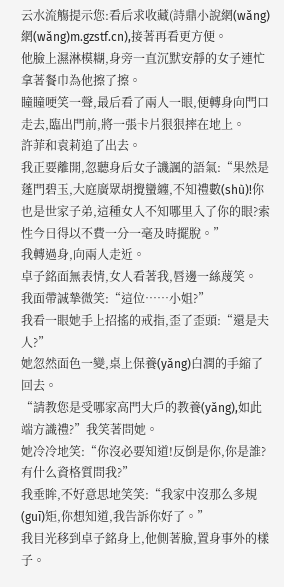云水流觴提示您:看后求收藏(詩鼎小說網(wǎng)網(wǎng)m.gzstf.cn),接著再看更方便。
他臉上濕淋模糊,身旁一直沉默安靜的女子連忙拿著餐巾為他擦了擦。
瞳瞳哽笑一聲,最后看了兩人一眼,便轉身向門口走去,臨出門前,將一張卡片狠狠摔在地上。
許菲和袁莉追了出去。
我正要離開,忽聽身后女子譏諷的語氣:“果然是蓬門碧玉,大庭廣眾胡攪蠻纏,不知禮數(shù)!你也是世家子弟,這種女人不知哪里入了你的眼?索性今日得以不費一分一毫及時擺脫。”
我轉過身,向兩人走近。
卓子銘面無表情,女人看著我,唇邊一絲蔑笑。
我面帶誠摯微笑:“這位……小姐?”
我看一眼她手上招搖的戒指,歪了歪頭:“還是夫人?”
她忽然面色一變,桌上保養(yǎng)白潤的手縮了回去。
“請教您是受哪家高門大戶的教養(yǎng),如此端方識禮?”我笑著問她。
她冷冷地笑:“你沒必要知道!反倒是你,你是誰?有什么資格質問我?”
我垂眸,不好意思地笑笑:“我家中沒那么多規(guī)矩,你想知道,我告訴你好了。”
我目光移到卓子銘身上,他側著臉,置身事外的樣子。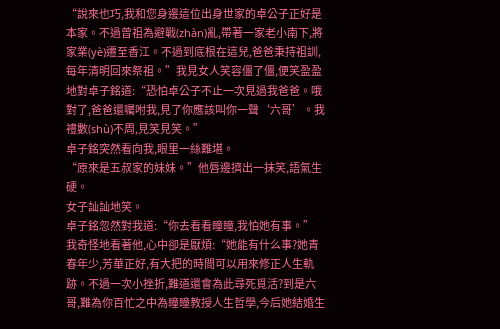“說來也巧,我和您身邊這位出身世家的卓公子正好是本家。不過曾祖為避戰(zhàn)亂,帶著一家老小南下,將家業(yè)遷至香江。不過到底根在這兒,爸爸秉持祖訓,每年清明回來祭祖。”我見女人笑容僵了僵,便笑盈盈地對卓子銘道:“恐怕卓公子不止一次見過我爸爸。哦對了,爸爸還囑咐我,見了你應該叫你一聲‘六哥’。我禮數(shù)不周,見笑見笑。”
卓子銘突然看向我,眼里一絲難堪。
“原來是五叔家的妹妹。”他唇邊擠出一抹笑,語氣生硬。
女子訕訕地笑。
卓子銘忽然對我道:“你去看看瞳瞳,我怕她有事。”
我奇怪地看著他,心中卻是厭煩:“她能有什么事?她青春年少,芳華正好,有大把的時間可以用來修正人生軌跡。不過一次小挫折,難道還會為此尋死覓活?到是六哥,難為你百忙之中為瞳瞳教授人生哲學,今后她結婚生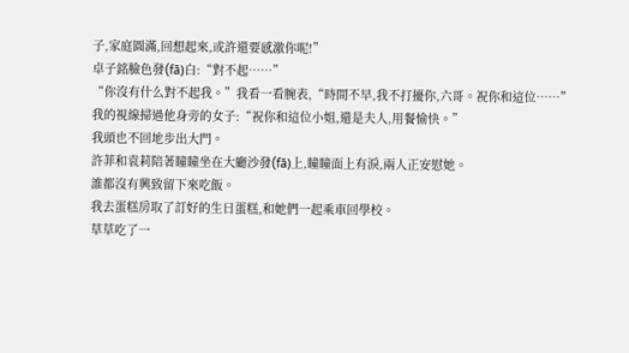子,家庭圓滿,回想起來,或許還要感激你呢!”
卓子銘臉色發(fā)白:“對不起……”
“你沒有什么對不起我。”我看一看腕表,“時間不早,我不打擾你,六哥。祝你和這位……”
我的視線掃過他身旁的女子:“祝你和這位小姐,還是夫人,用餐愉快。”
我頭也不回地步出大門。
許菲和袁莉陪著瞳瞳坐在大廳沙發(fā)上,瞳瞳面上有淚,兩人正安慰她。
誰都沒有興致留下來吃飯。
我去蛋糕房取了訂好的生日蛋糕,和她們一起乘車回學校。
草草吃了一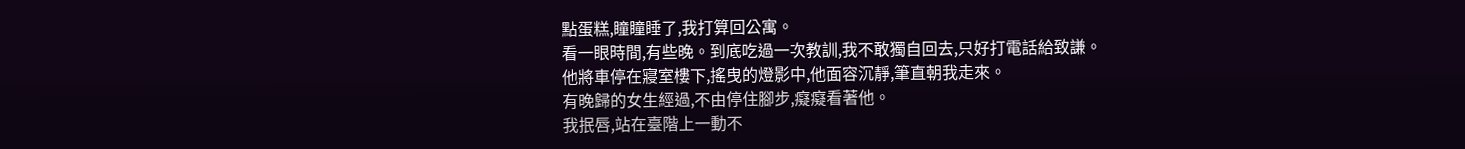點蛋糕,瞳瞳睡了,我打算回公寓。
看一眼時間,有些晚。到底吃過一次教訓,我不敢獨自回去,只好打電話給致謙。
他將車停在寢室樓下,搖曳的燈影中,他面容沉靜,筆直朝我走來。
有晚歸的女生經過,不由停住腳步,癡癡看著他。
我抿唇,站在臺階上一動不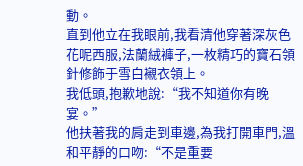動。
直到他立在我眼前,我看清他穿著深灰色花呢西服,法蘭絨褲子,一枚精巧的寶石領針修飾于雪白襯衣領上。
我低頭,抱歉地說:“我不知道你有晚宴。”
他扶著我的肩走到車邊,為我打開車門,溫和平靜的口吻:“不是重要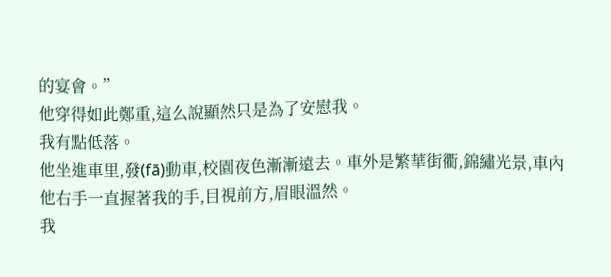的宴會。”
他穿得如此鄭重,這么說顯然只是為了安慰我。
我有點低落。
他坐進車里,發(fā)動車,校園夜色漸漸遠去。車外是繁華街衢,錦繡光景,車內他右手一直握著我的手,目視前方,眉眼溫然。
我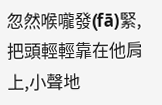忽然喉嚨發(fā)緊,把頭輕輕靠在他肩上,小聲地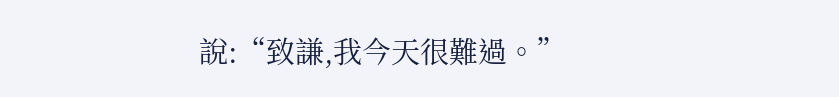說:“致謙,我今天很難過。”